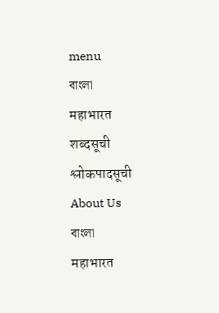menu
বাংলা
महाभारत
शब्दसूची
श्लोकपादसूची
About Us
বাংলা
महाभारत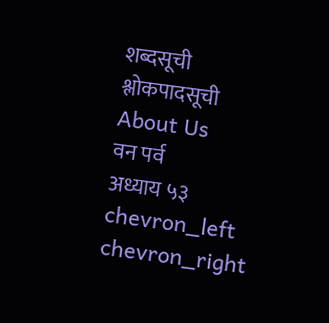शब्दसूची
श्लोकपादसूची
About Us
वन पर्व
अध्याय ५३
chevron_left
chevron_right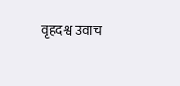वृहदश्व उवाच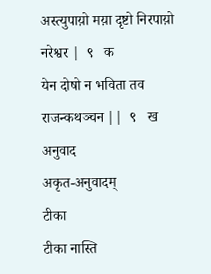अस्त्युपाय़ो मय़ा दृष्टो निरपाय़ो नरेश्वर |  ९   क
येन दोषो न भविता तव राजन्कथञ्चन ||  ९   ख
अनुवाद
अकृत-अनुवादम्
टीका
टीका नास्ति